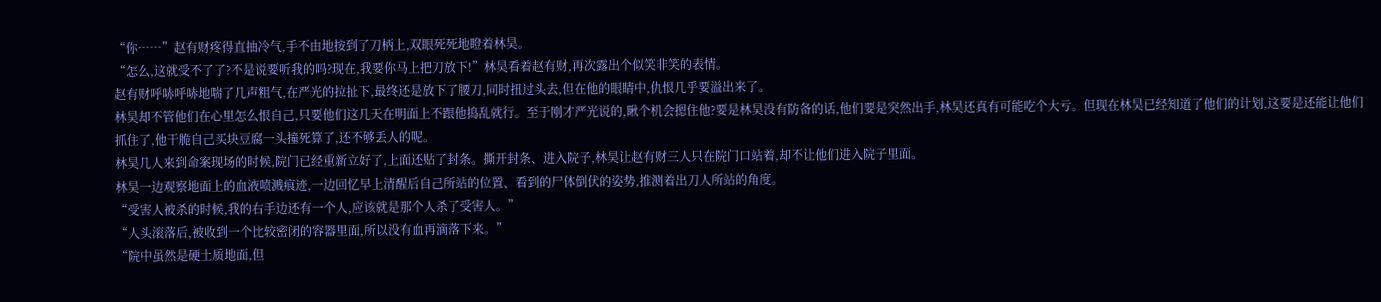“你……”赵有财疼得直抽冷气,手不由地按到了刀柄上,双眼死死地瞪着林昊。
“怎么,这就受不了了?不是说要听我的吗?现在,我要你马上把刀放下!”林昊看着赵有财,再次露出个似笑非笑的表情。
赵有财呼哧呼哧地喘了几声粗气,在严光的拉扯下,最终还是放下了腰刀,同时扭过头去,但在他的眼睛中,仇恨几乎要溢出来了。
林昊却不管他们在心里怎么恨自己,只要他们这几天在明面上不跟他捣乱就行。至于刚才严光说的,瞅个机会摁住他?要是林昊没有防备的话,他们要是突然出手,林昊还真有可能吃个大亏。但现在林昊已经知道了他们的计划,这要是还能让他们抓住了,他干脆自己买块豆腐一头撞死算了,还不够丢人的呢。
林昊几人来到命案现场的时候,院门已经重新立好了,上面还贴了封条。撕开封条、进入院子,林昊让赵有财三人只在院门口站着,却不让他们进入院子里面。
林昊一边观察地面上的血液喷溅痕迹,一边回忆早上清醒后自己所站的位置、看到的尸体倒伏的姿势,推测着出刀人所站的角度。
“受害人被杀的时候,我的右手边还有一个人,应该就是那个人杀了受害人。”
“人头滚落后,被收到一个比较密闭的容器里面,所以没有血再滴落下来。”
“院中虽然是硬土质地面,但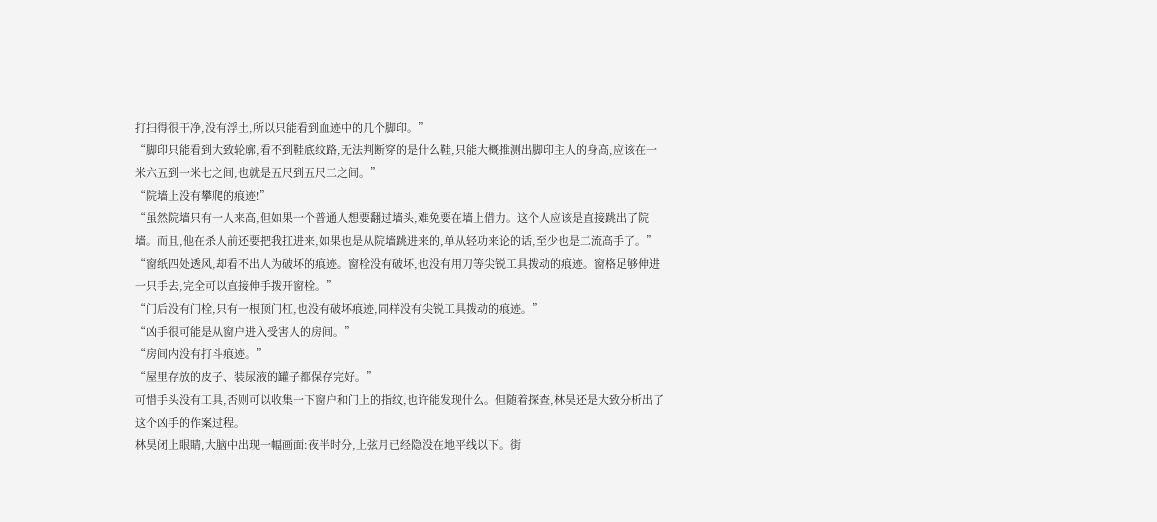打扫得很干净,没有浮土,所以只能看到血迹中的几个脚印。”
“脚印只能看到大致轮廓,看不到鞋底纹路,无法判断穿的是什么鞋,只能大概推测出脚印主人的身高,应该在一米六五到一米七之间,也就是五尺到五尺二之间。”
“院墙上没有攀爬的痕迹!”
“虽然院墙只有一人来高,但如果一个普通人想要翻过墙头,难免要在墙上借力。这个人应该是直接跳出了院墙。而且,他在杀人前还要把我扛进来,如果也是从院墙跳进来的,单从轻功来论的话,至少也是二流高手了。”
“窗纸四处透风,却看不出人为破坏的痕迹。窗栓没有破坏,也没有用刀等尖锐工具拨动的痕迹。窗格足够伸进一只手去,完全可以直接伸手拨开窗栓。”
“门后没有门栓,只有一根顶门杠,也没有破坏痕迹,同样没有尖锐工具拨动的痕迹。”
“凶手很可能是从窗户进入受害人的房间。”
“房间内没有打斗痕迹。”
“屋里存放的皮子、装尿液的罐子都保存完好。”
可惜手头没有工具,否则可以收集一下窗户和门上的指纹,也许能发现什么。但随着探查,林昊还是大致分析出了这个凶手的作案过程。
林昊闭上眼睛,大脑中出现一幅画面:夜半时分,上弦月已经隐没在地平线以下。街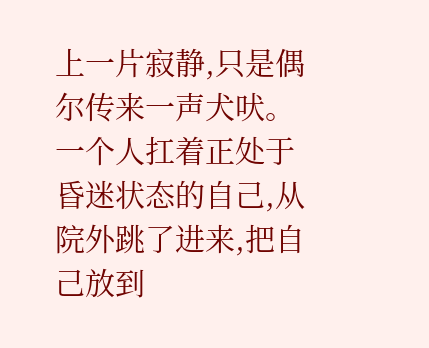上一片寂静,只是偶尔传来一声犬吠。一个人扛着正处于昏迷状态的自己,从院外跳了进来,把自己放到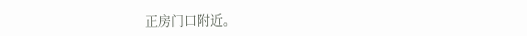正房门口附近。